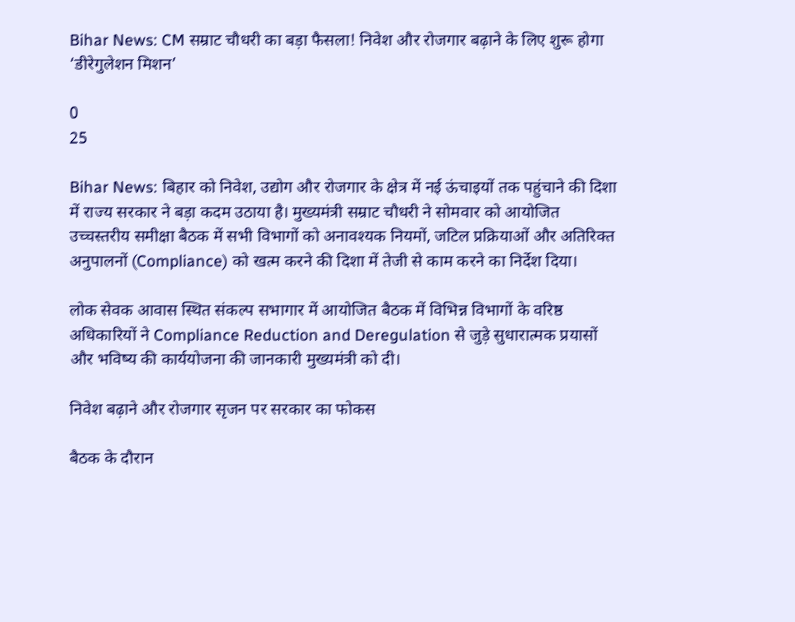Bihar News: CM सम्राट चौधरी का बड़ा फैसला! निवेश और रोजगार बढ़ाने के लिए शुरू होगा ‘डीरेगुलेशन मिशन’

0
25

Bihar News: बिहार को निवेश, उद्योग और रोजगार के क्षेत्र में नई ऊंचाइयों तक पहुंचाने की दिशा में राज्य सरकार ने बड़ा कदम उठाया है। मुख्यमंत्री सम्राट चौधरी ने सोमवार को आयोजित उच्चस्तरीय समीक्षा बैठक में सभी विभागों को अनावश्यक नियमों, जटिल प्रक्रियाओं और अतिरिक्त अनुपालनों (Compliance) को खत्म करने की दिशा में तेजी से काम करने का निर्देश दिया।

लोक सेवक आवास स्थित संकल्प सभागार में आयोजित बैठक में विभिन्न विभागों के वरिष्ठ अधिकारियों ने Compliance Reduction and Deregulation से जुड़े सुधारात्मक प्रयासों और भविष्य की कार्ययोजना की जानकारी मुख्यमंत्री को दी।

निवेश बढ़ाने और रोजगार सृजन पर सरकार का फोकस

बैठक के दौरान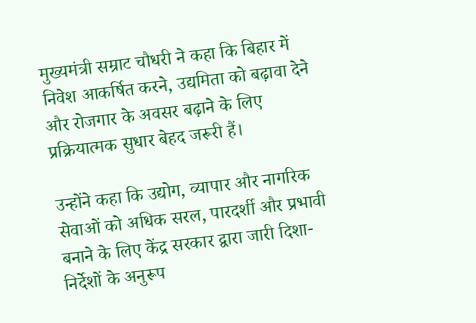मुख्यमंत्री सम्राट चौधरी ने कहा कि बिहार में निवेश आकर्षित करने, उद्यमिता को बढ़ावा देने और रोजगार के अवसर बढ़ाने के लिए प्रक्रियात्मक सुधार बेहद जरूरी हैं।

उन्होंने कहा कि उद्योग, व्यापार और नागरिक सेवाओं को अधिक सरल, पारदर्शी और प्रभावी बनाने के लिए केंद्र सरकार द्वारा जारी दिशा-निर्देशों के अनुरूप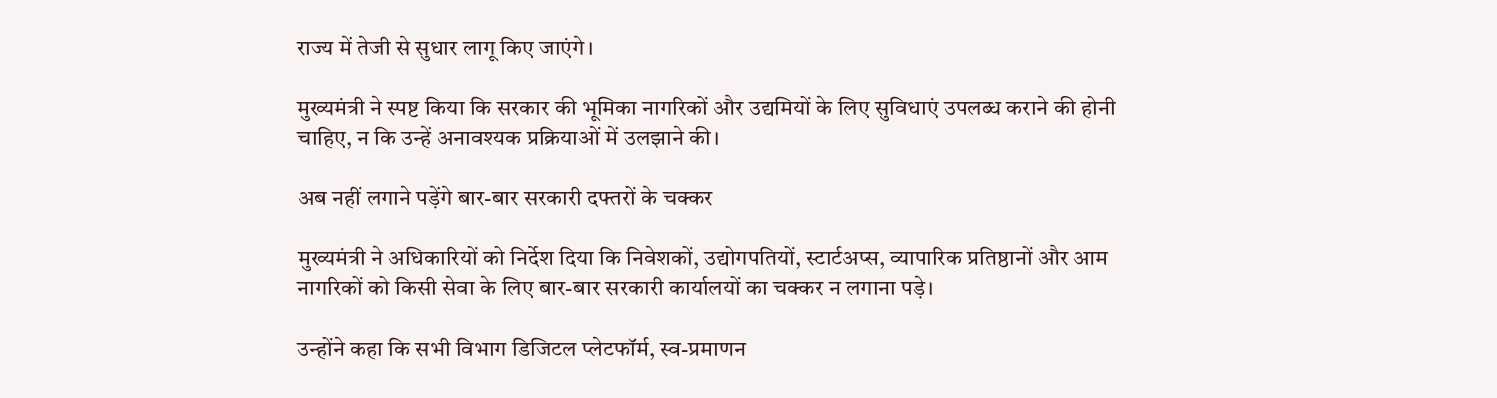राज्य में तेजी से सुधार लागू किए जाएंगे।

मुख्यमंत्री ने स्पष्ट किया कि सरकार की भूमिका नागरिकों और उद्यमियों के लिए सुविधाएं उपलब्ध कराने की होनी चाहिए, न कि उन्हें अनावश्यक प्रक्रियाओं में उलझाने की।

अब नहीं लगाने पड़ेंगे बार-बार सरकारी दफ्तरों के चक्कर

मुख्यमंत्री ने अधिकारियों को निर्देश दिया कि निवेशकों, उद्योगपतियों, स्टार्टअप्स, व्यापारिक प्रतिष्ठानों और आम नागरिकों को किसी सेवा के लिए बार-बार सरकारी कार्यालयों का चक्कर न लगाना पड़े।

उन्होंने कहा कि सभी विभाग डिजिटल प्लेटफॉर्म, स्व-प्रमाणन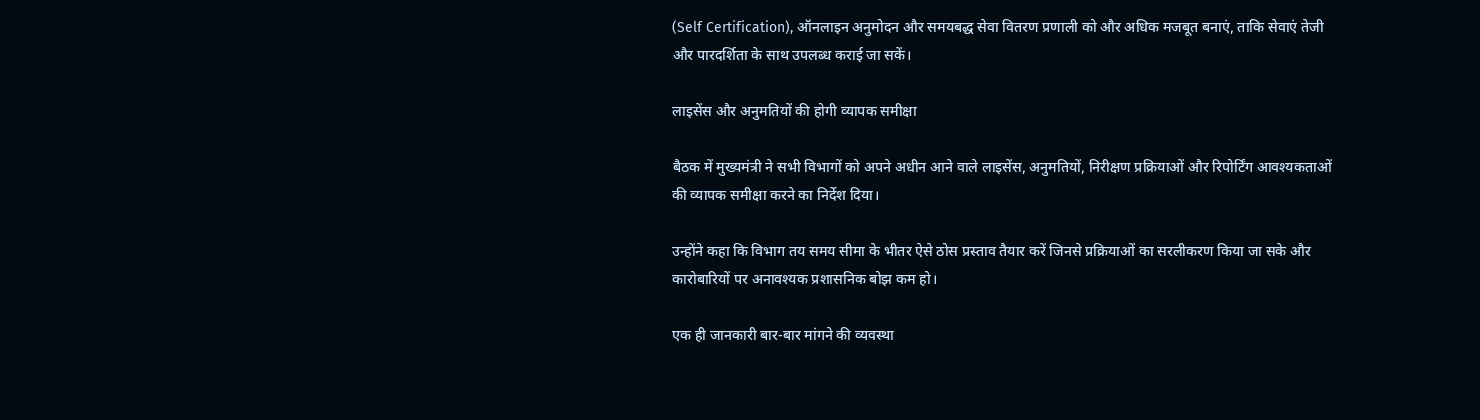(Self Certification), ऑनलाइन अनुमोदन और समयबद्ध सेवा वितरण प्रणाली को और अधिक मजबूत बनाएं, ताकि सेवाएं तेजी और पारदर्शिता के साथ उपलब्ध कराई जा सकें।

लाइसेंस और अनुमतियों की होगी व्यापक समीक्षा

बैठक में मुख्यमंत्री ने सभी विभागों को अपने अधीन आने वाले लाइसेंस, अनुमतियों, निरीक्षण प्रक्रियाओं और रिपोर्टिंग आवश्यकताओं की व्यापक समीक्षा करने का निर्देश दिया।

उन्होंने कहा कि विभाग तय समय सीमा के भीतर ऐसे ठोस प्रस्ताव तैयार करें जिनसे प्रक्रियाओं का सरलीकरण किया जा सके और कारोबारियों पर अनावश्यक प्रशासनिक बोझ कम हो।

एक ही जानकारी बार-बार मांगने की व्यवस्था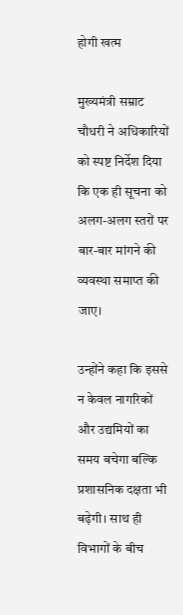होगी खत्म

मुख्यमंत्री सम्राट चौधरी ने अधिकारियों को स्पष्ट निर्देश दिया कि एक ही सूचना को अलग-अलग स्तरों पर बार-बार मांगने की व्यवस्था समाप्त की जाए।

उन्होंने कहा कि इससे न केवल नागरिकों और उद्यमियों का समय बचेगा बल्कि प्रशासनिक दक्षता भी बढ़ेगी। साथ ही विभागों के बीच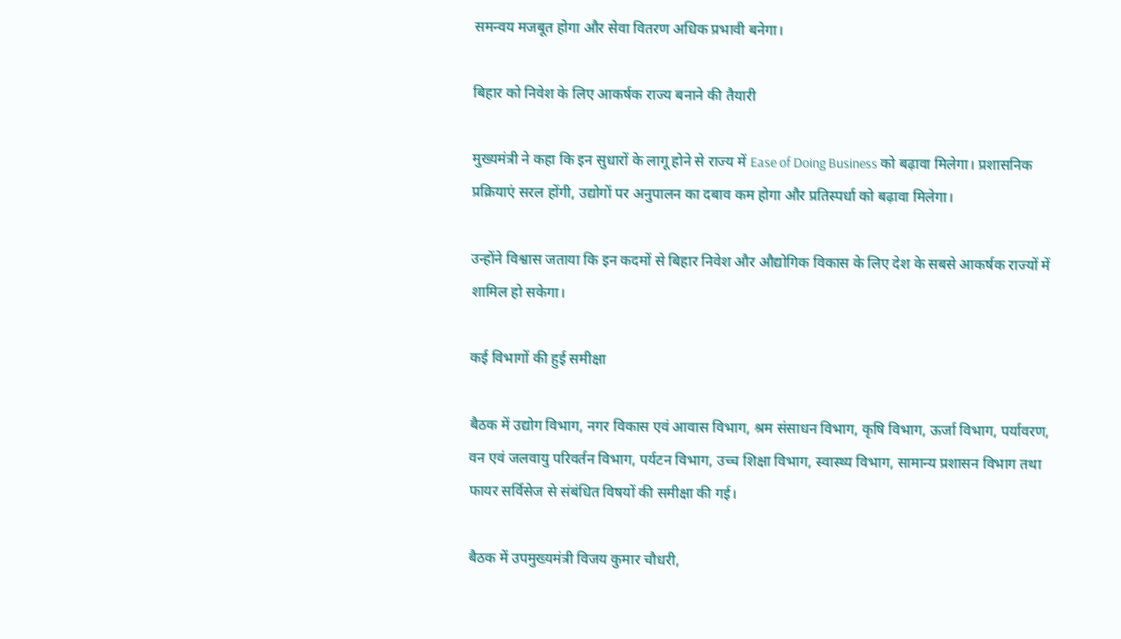समन्वय मजबूत होगा और सेवा वितरण अधिक प्रभावी बनेगा।

बिहार को निवेश के लिए आकर्षक राज्य बनाने की तैयारी

मुख्यमंत्री ने कहा कि इन सुधारों के लागू होने से राज्य में Ease of Doing Business को बढ़ावा मिलेगा। प्रशासनिक प्रक्रियाएं सरल होंगी, उद्योगों पर अनुपालन का दबाव कम होगा और प्रतिस्पर्धा को बढ़ावा मिलेगा।

उन्होंने विश्वास जताया कि इन कदमों से बिहार निवेश और औद्योगिक विकास के लिए देश के सबसे आकर्षक राज्यों में शामिल हो सकेगा।

कई विभागों की हुई समीक्षा

बैठक में उद्योग विभाग, नगर विकास एवं आवास विभाग, श्रम संसाधन विभाग, कृषि विभाग, ऊर्जा विभाग, पर्यावरण, वन एवं जलवायु परिवर्तन विभाग, पर्यटन विभाग, उच्च शिक्षा विभाग, स्वास्थ्य विभाग, सामान्य प्रशासन विभाग तथा फायर सर्विसेज से संबंधित विषयों की समीक्षा की गई।

बैठक में उपमुख्यमंत्री विजय कुमार चौधरी,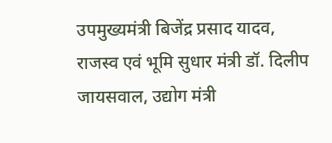उपमुख्यमंत्री बिजेंद्र प्रसाद यादव, राजस्व एवं भूमि सुधार मंत्री डॉ. दिलीप जायसवाल, उद्योग मंत्री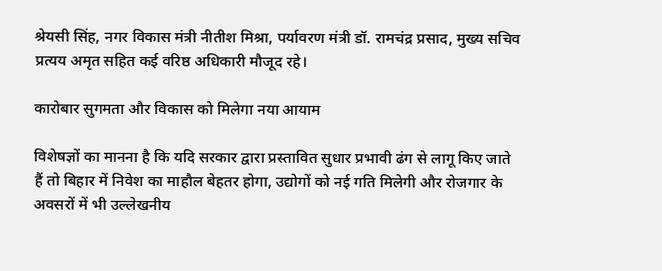श्रेयसी सिंह, नगर विकास मंत्री नीतीश मिश्रा, पर्यावरण मंत्री डॉ. रामचंद्र प्रसाद, मुख्य सचिव प्रत्यय अमृत सहित कई वरिष्ठ अधिकारी मौजूद रहे।

कारोबार सुगमता और विकास को मिलेगा नया आयाम

विशेषज्ञों का मानना है कि यदि सरकार द्वारा प्रस्तावित सुधार प्रभावी ढंग से लागू किए जाते हैं तो बिहार में निवेश का माहौल बेहतर होगा, उद्योगों को नई गति मिलेगी और रोजगार के अवसरों में भी उल्लेखनीय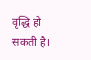वृद्धि हो सकती है।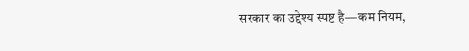सरकार का उद्देश्य स्पष्ट है—कम नियम,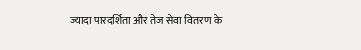ज्यादा पारदर्शिता और तेज सेवा वितरण के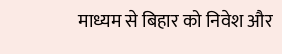माध्यम से बिहार को निवेश और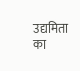उद्यमिता का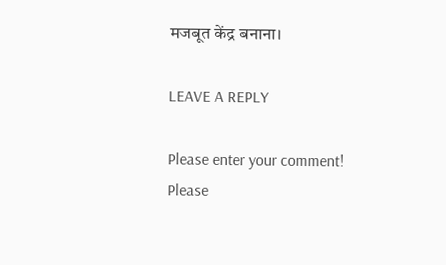मजबूत केंद्र बनाना।

LEAVE A REPLY

Please enter your comment!
Please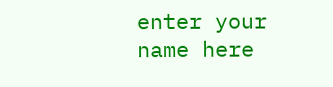enter your name here